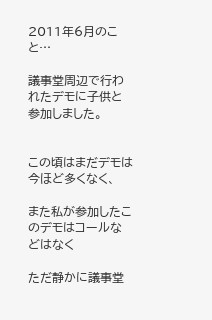2011年6月のこと…

議事堂周辺で行われたデモに子供と参加しました。


この頃はまだデモは今ほど多くなく、

また私が参加したこのデモはコールなどはなく

ただ静かに議事堂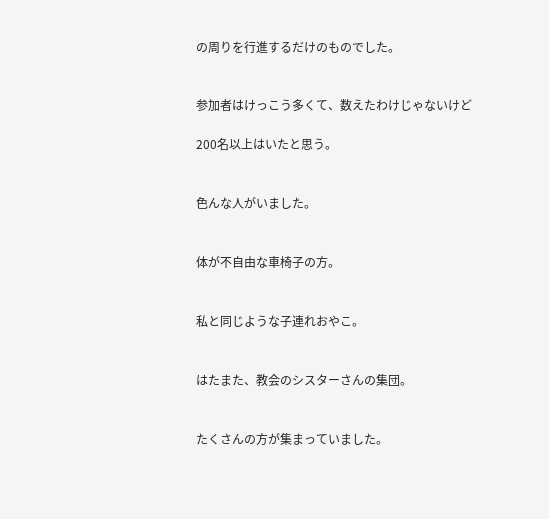の周りを行進するだけのものでした。


参加者はけっこう多くて、数えたわけじゃないけど

200名以上はいたと思う。


色んな人がいました。


体が不自由な車椅子の方。


私と同じような子連れおやこ。


はたまた、教会のシスターさんの集団。


たくさんの方が集まっていました。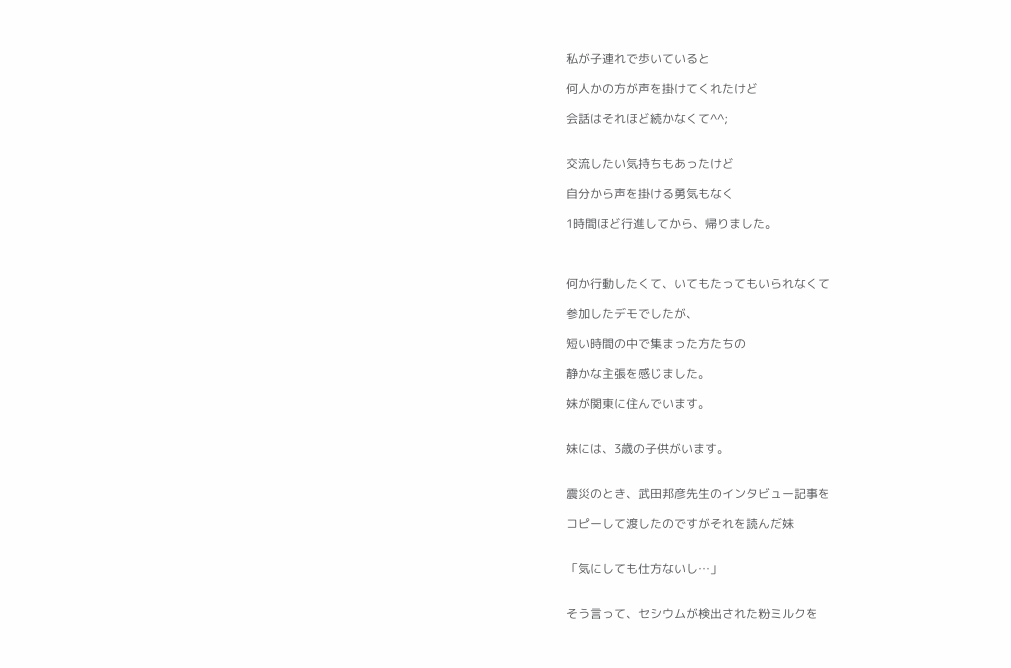私が子連れで歩いていると

何人かの方が声を掛けてくれたけど

会話はそれほど続かなくて^^;


交流したい気持ちもあったけど

自分から声を掛ける勇気もなく

1時間ほど行進してから、帰りました。



何か行動したくて、いてもたってもいられなくて

参加したデモでしたが、

短い時間の中で集まった方たちの

静かな主張を感じました。

妹が関東に住んでいます。


妹には、3歳の子供がいます。


震災のとき、武田邦彦先生のインタビュー記事を

コピーして渡したのですがそれを読んだ妹


「気にしても仕方ないし…」


そう言って、セシウムが検出された粉ミルクを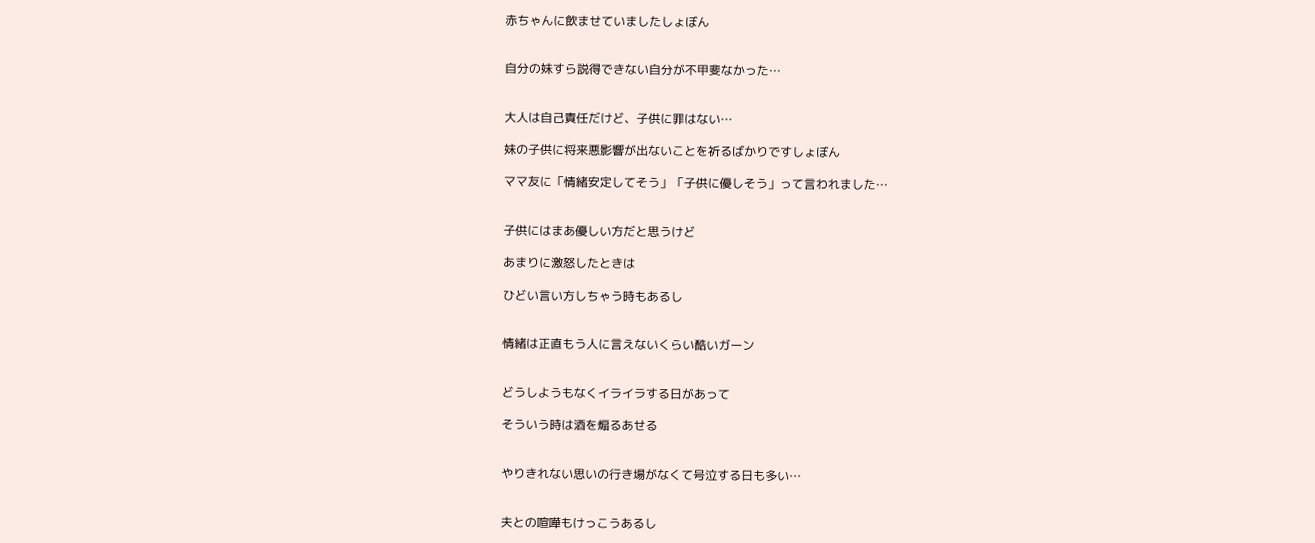赤ちゃんに飲ませていましたしょぼん


自分の妹すら説得できない自分が不甲斐なかった…


大人は自己責任だけど、子供に罪はない…

妹の子供に将来悪影響が出ないことを祈るばかりですしょぼん

ママ友に「情緒安定してそう」「子供に優しそう」って言われました…


子供にはまあ優しい方だと思うけど

あまりに激怒したときは

ひどい言い方しちゃう時もあるし


情緒は正直もう人に言えないくらい酷いガーン


どうしようもなくイライラする日があって

そういう時は酒を煽るあせる


やりきれない思いの行き場がなくて号泣する日も多い…


夫との喧嘩もけっこうあるし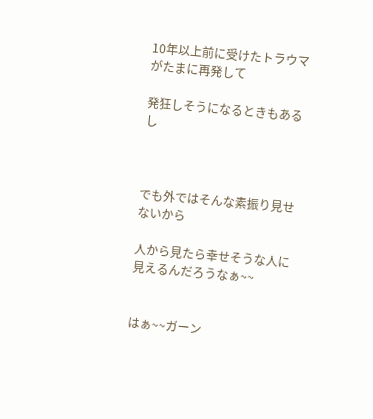10年以上前に受けたトラウマがたまに再発して

発狂しそうになるときもあるし



でも外ではそんな素振り見せないから

人から見たら幸せそうな人に見えるんだろうなぁ~~


はぁ~~ガーン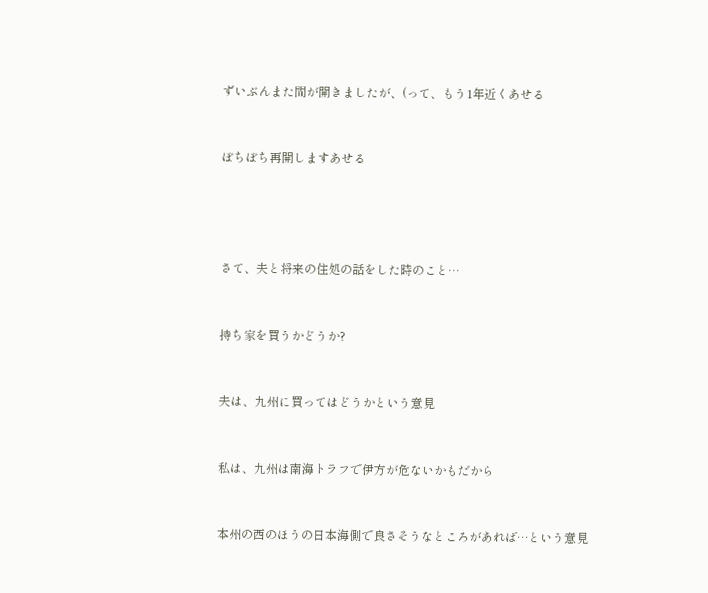ずいぶんまた間が開きましたが、(って、もう1年近くあせる


ぼちぼち再開しますあせる




さて、夫と将来の住処の話をした時のこと…


持ち家を買うかどうか?


夫は、九州に買ってはどうかという意見


私は、九州は南海トラフで伊方が危ないかもだから


本州の西のほうの日本海側で良さそうなところがあれば…という意見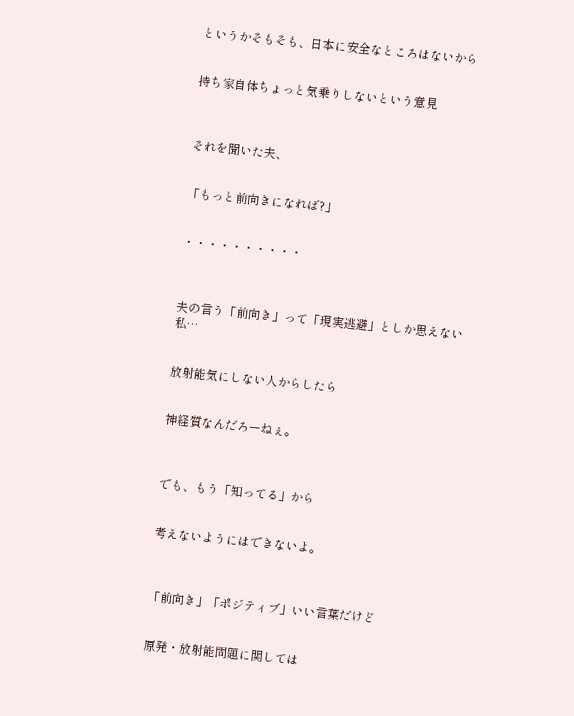というかそもそも、日本に安全なところはないから


持ち家自体ちょっと気乗りしないという意見



それを聞いた夫、


「もっと前向きになれば?」


・・・・・・・・・・



夫の言う「前向き」って「現実逃避」としか思えない私…


放射能気にしない人からしたら


神経質なんだろーねぇ。



でも、もう「知ってる」から


考えないようにはできないよ。



「前向き」「ポジティブ」いい言葉だけど


原発・放射能問題に関しては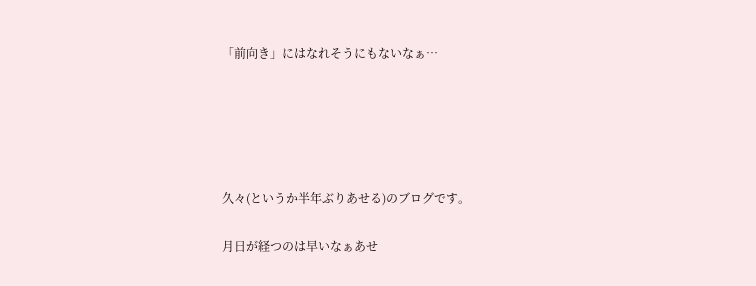「前向き」にはなれそうにもないなぁ…





久々(というか半年ぶりあせる)のブログです。

月日が経つのは早いなぁあせ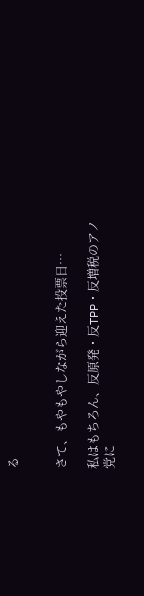る


さて、もやもやしながら迎えた投票日…

私はもちろん、反原発・反TPP・反増税のアノ党に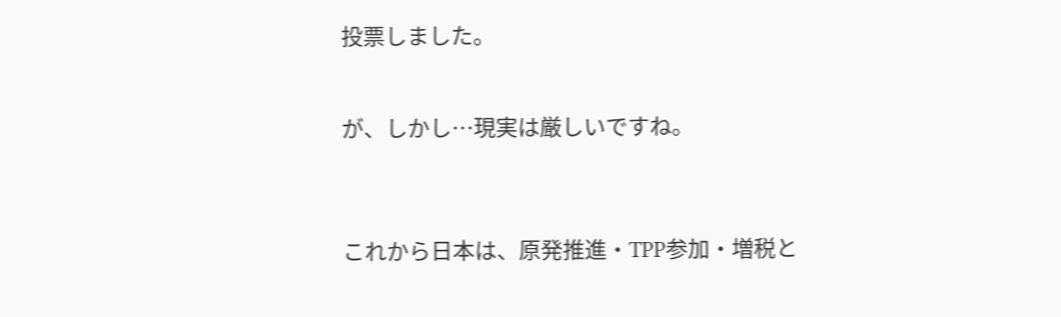投票しました。


が、しかし…現実は厳しいですね。



これから日本は、原発推進・TPP参加・増税と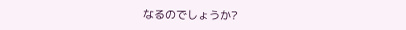なるのでしょうか?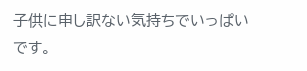子供に申し訳ない気持ちでいっぱいです。